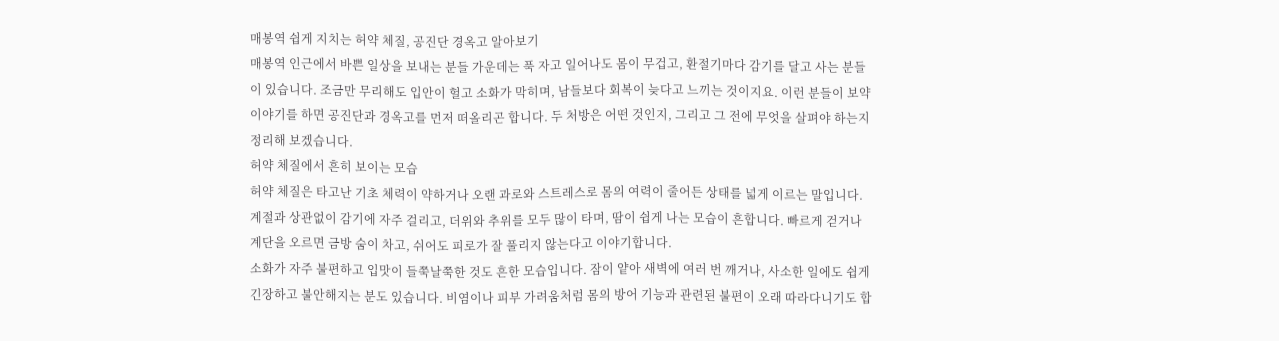매봉역 쉽게 지치는 허약 체질, 공진단 경옥고 알아보기
매봉역 인근에서 바쁜 일상을 보내는 분들 가운데는 푹 자고 일어나도 몸이 무겁고, 환절기마다 감기를 달고 사는 분들이 있습니다. 조금만 무리해도 입안이 헐고 소화가 막히며, 남들보다 회복이 늦다고 느끼는 것이지요. 이런 분들이 보약 이야기를 하면 공진단과 경옥고를 먼저 떠올리곤 합니다. 두 처방은 어떤 것인지, 그리고 그 전에 무엇을 살펴야 하는지 정리해 보겠습니다.
허약 체질에서 흔히 보이는 모습
허약 체질은 타고난 기초 체력이 약하거나 오랜 과로와 스트레스로 몸의 여력이 줄어든 상태를 넓게 이르는 말입니다. 계절과 상관없이 감기에 자주 걸리고, 더위와 추위를 모두 많이 타며, 땀이 쉽게 나는 모습이 흔합니다. 빠르게 걷거나 계단을 오르면 금방 숨이 차고, 쉬어도 피로가 잘 풀리지 않는다고 이야기합니다.
소화가 자주 불편하고 입맛이 들쭉날쭉한 것도 흔한 모습입니다. 잠이 얕아 새벽에 여러 번 깨거나, 사소한 일에도 쉽게 긴장하고 불안해지는 분도 있습니다. 비염이나 피부 가려움처럼 몸의 방어 기능과 관련된 불편이 오래 따라다니기도 합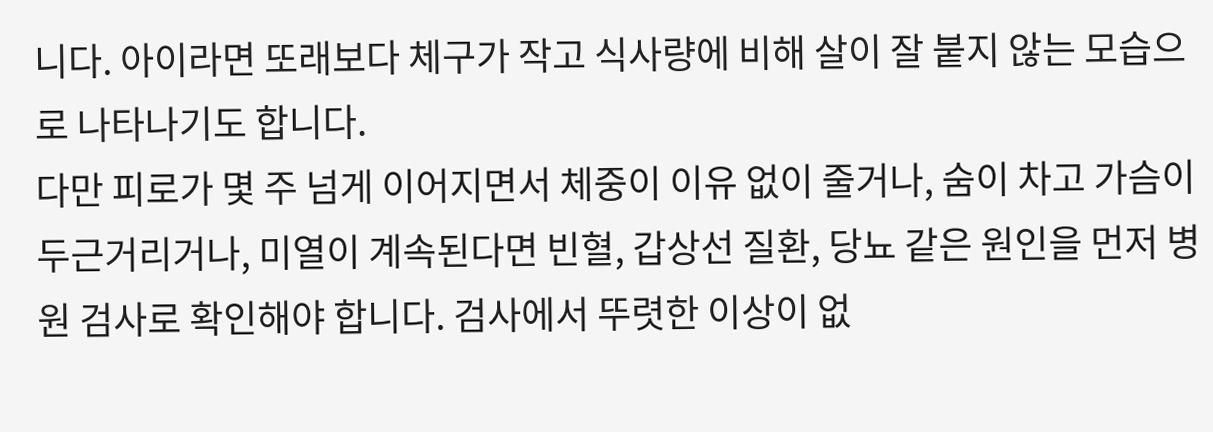니다. 아이라면 또래보다 체구가 작고 식사량에 비해 살이 잘 붙지 않는 모습으로 나타나기도 합니다.
다만 피로가 몇 주 넘게 이어지면서 체중이 이유 없이 줄거나, 숨이 차고 가슴이 두근거리거나, 미열이 계속된다면 빈혈, 갑상선 질환, 당뇨 같은 원인을 먼저 병원 검사로 확인해야 합니다. 검사에서 뚜렷한 이상이 없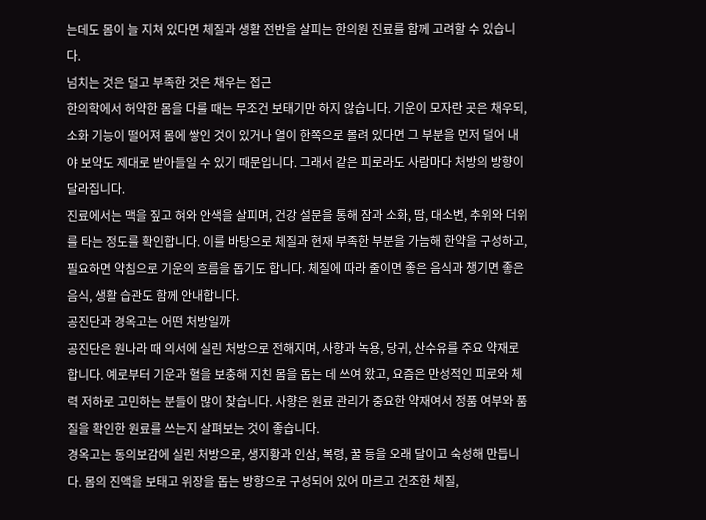는데도 몸이 늘 지쳐 있다면 체질과 생활 전반을 살피는 한의원 진료를 함께 고려할 수 있습니다.
넘치는 것은 덜고 부족한 것은 채우는 접근
한의학에서 허약한 몸을 다룰 때는 무조건 보태기만 하지 않습니다. 기운이 모자란 곳은 채우되, 소화 기능이 떨어져 몸에 쌓인 것이 있거나 열이 한쪽으로 몰려 있다면 그 부분을 먼저 덜어 내야 보약도 제대로 받아들일 수 있기 때문입니다. 그래서 같은 피로라도 사람마다 처방의 방향이 달라집니다.
진료에서는 맥을 짚고 혀와 안색을 살피며, 건강 설문을 통해 잠과 소화, 땀, 대소변, 추위와 더위를 타는 정도를 확인합니다. 이를 바탕으로 체질과 현재 부족한 부분을 가늠해 한약을 구성하고, 필요하면 약침으로 기운의 흐름을 돕기도 합니다. 체질에 따라 줄이면 좋은 음식과 챙기면 좋은 음식, 생활 습관도 함께 안내합니다.
공진단과 경옥고는 어떤 처방일까
공진단은 원나라 때 의서에 실린 처방으로 전해지며, 사향과 녹용, 당귀, 산수유를 주요 약재로 합니다. 예로부터 기운과 혈을 보충해 지친 몸을 돕는 데 쓰여 왔고, 요즘은 만성적인 피로와 체력 저하로 고민하는 분들이 많이 찾습니다. 사향은 원료 관리가 중요한 약재여서 정품 여부와 품질을 확인한 원료를 쓰는지 살펴보는 것이 좋습니다.
경옥고는 동의보감에 실린 처방으로, 생지황과 인삼, 복령, 꿀 등을 오래 달이고 숙성해 만듭니다. 몸의 진액을 보태고 위장을 돕는 방향으로 구성되어 있어 마르고 건조한 체질,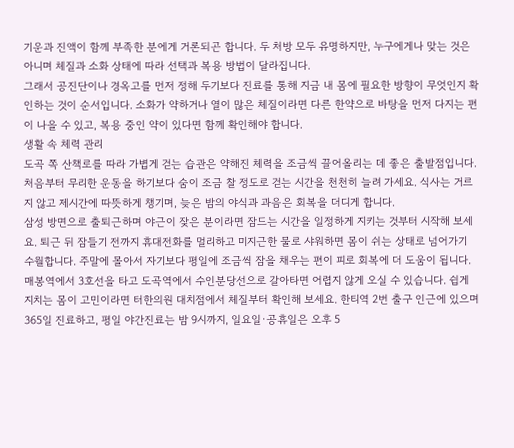기운과 진액이 함께 부족한 분에게 거론되곤 합니다. 두 처방 모두 유명하지만, 누구에게나 맞는 것은 아니며 체질과 소화 상태에 따라 선택과 복용 방법이 달라집니다.
그래서 공진단이나 경옥고를 먼저 정해 두기보다 진료를 통해 지금 내 몸에 필요한 방향이 무엇인지 확인하는 것이 순서입니다. 소화가 약하거나 열이 많은 체질이라면 다른 한약으로 바탕을 먼저 다지는 편이 나을 수 있고, 복용 중인 약이 있다면 함께 확인해야 합니다.
생활 속 체력 관리
도곡 쪽 산책로를 따라 가볍게 걷는 습관은 약해진 체력을 조금씩 끌어올리는 데 좋은 출발점입니다. 처음부터 무리한 운동을 하기보다 숨이 조금 찰 정도로 걷는 시간을 천천히 늘려 가세요. 식사는 거르지 않고 제시간에 따뜻하게 챙기며, 늦은 밤의 야식과 과음은 회복을 더디게 합니다.
삼성 방면으로 출퇴근하며 야근이 잦은 분이라면 잠드는 시간을 일정하게 지키는 것부터 시작해 보세요. 퇴근 뒤 잠들기 전까지 휴대전화를 멀리하고 미지근한 물로 샤워하면 몸이 쉬는 상태로 넘어가기 수월합니다. 주말에 몰아서 자기보다 평일에 조금씩 잠을 채우는 편이 피로 회복에 더 도움이 됩니다.
매봉역에서 3호선을 타고 도곡역에서 수인분당선으로 갈아타면 어렵지 않게 오실 수 있습니다. 쉽게 지치는 몸이 고민이라면 터한의원 대치점에서 체질부터 확인해 보세요. 한티역 2번 출구 인근에 있으며 365일 진료하고, 평일 야간진료는 밤 9시까지, 일요일·공휴일은 오후 5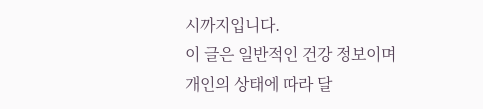시까지입니다.
이 글은 일반적인 건강 정보이며 개인의 상태에 따라 달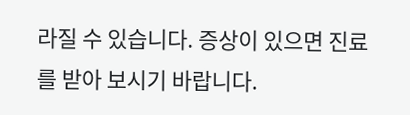라질 수 있습니다. 증상이 있으면 진료를 받아 보시기 바랍니다.